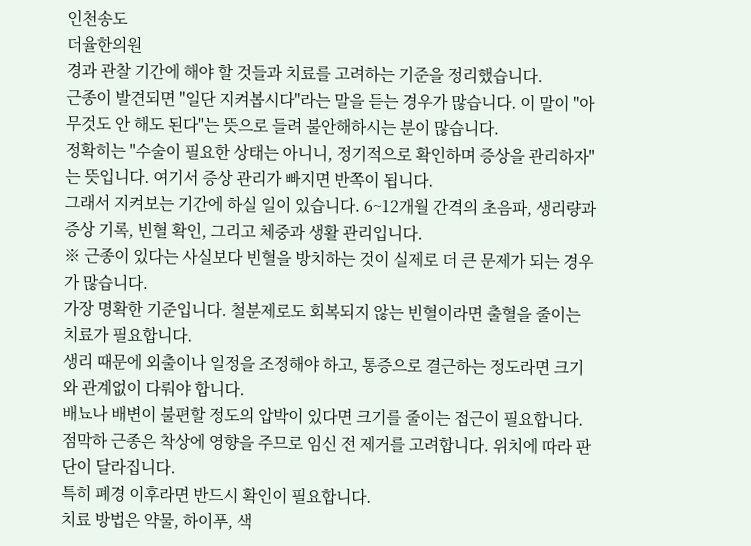인천송도
더율한의원
경과 관찰 기간에 해야 할 것들과 치료를 고려하는 기준을 정리했습니다.
근종이 발견되면 "일단 지켜봅시다"라는 말을 듣는 경우가 많습니다. 이 말이 "아무것도 안 해도 된다"는 뜻으로 들려 불안해하시는 분이 많습니다.
정확히는 "수술이 필요한 상태는 아니니, 정기적으로 확인하며 증상을 관리하자"는 뜻입니다. 여기서 증상 관리가 빠지면 반쪽이 됩니다.
그래서 지켜보는 기간에 하실 일이 있습니다. 6~12개월 간격의 초음파, 생리량과 증상 기록, 빈혈 확인, 그리고 체중과 생활 관리입니다.
※ 근종이 있다는 사실보다 빈혈을 방치하는 것이 실제로 더 큰 문제가 되는 경우가 많습니다.
가장 명확한 기준입니다. 철분제로도 회복되지 않는 빈혈이라면 출혈을 줄이는 치료가 필요합니다.
생리 때문에 외출이나 일정을 조정해야 하고, 통증으로 결근하는 정도라면 크기와 관계없이 다뤄야 합니다.
배뇨나 배변이 불편할 정도의 압박이 있다면 크기를 줄이는 접근이 필요합니다.
점막하 근종은 착상에 영향을 주므로 임신 전 제거를 고려합니다. 위치에 따라 판단이 달라집니다.
특히 폐경 이후라면 반드시 확인이 필요합니다.
치료 방법은 약물, 하이푸, 색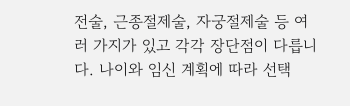전술, 근종절제술, 자궁절제술 등 여러 가지가 있고 각각 장단점이 다릅니다. 나이와 임신 계획에 따라 선택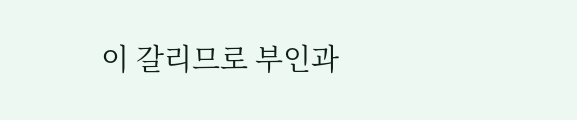이 갈리므로 부인과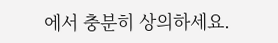에서 충분히 상의하세요.